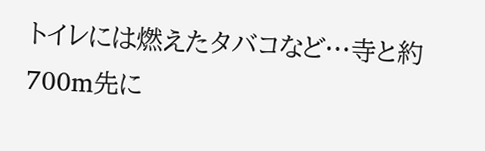トイレには燃えたタバコなど…寺と約700m先に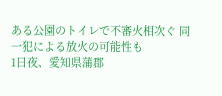ある公園のトイレで不審火相次ぐ 同一犯による放火の可能性も
1日夜、愛知県蒲郡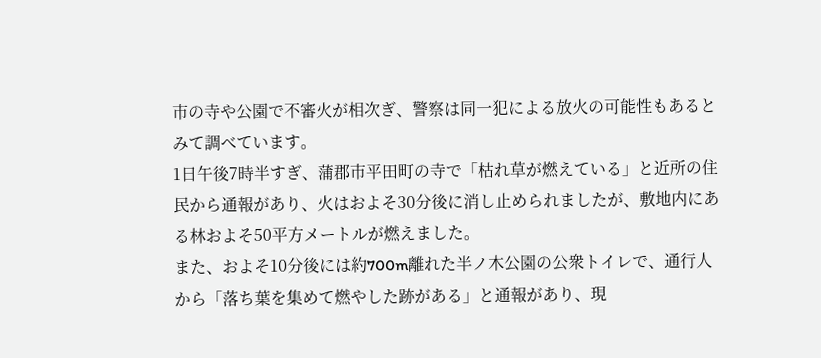市の寺や公園で不審火が相次ぎ、警察は同一犯による放火の可能性もあるとみて調べています。
1日午後7時半すぎ、蒲郡市平田町の寺で「枯れ草が燃えている」と近所の住民から通報があり、火はおよそ30分後に消し止められましたが、敷地内にある林およそ50平方メートルが燃えました。
また、およそ10分後には約700m離れた半ノ木公園の公衆トイレで、通行人から「落ち葉を集めて燃やした跡がある」と通報があり、現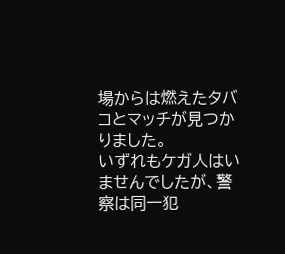場からは燃えたタバコとマッチが見つかりました。
いずれもケガ人はいませんでしたが、警察は同一犯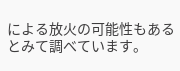による放火の可能性もあるとみて調べています。